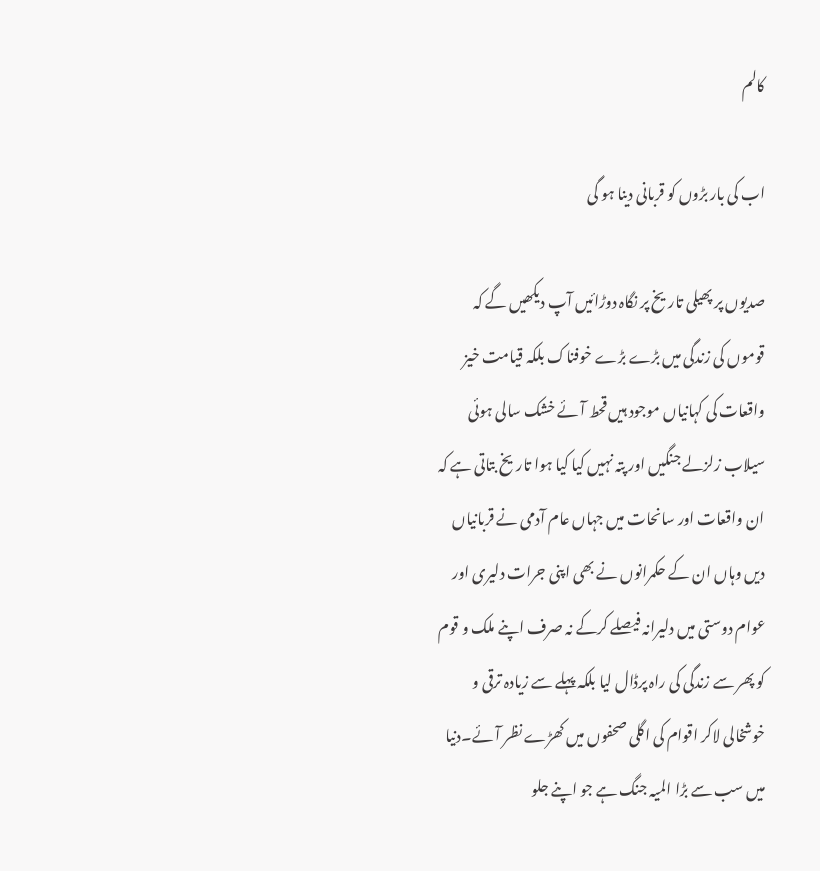کالم

اب کی بار بڑوں کو قربانی دینا ہو گی

صدیوں پر پھیلی تاریخ پر نگاہ دوڑائیں آپ دیکھیں گے کہ قوموں کی زندگی میں بڑے بڑے خوفناک بلکہ قیامت خیز واقعات کی کہانیاں موجود ہیں قحط آئے خشک سالی ہوئی سیلاب زلزلے جنگیں اور پتہ نہیں کیا کیا ہوا تاریخ بتاتی ہے کہ ان واقعات اور سانحات میں جہاں عام آدمی نے قربانیاں دیں وہاں ان کے حکمرانوں نے بھی اپنی جرات دلیری اور عوام دوستی میں دلیرانہ فیصلے کرکے نہ صرف اپنے ملک و قوم کو پھر سے زندگی کی راہ پرڈال لیا بلکہ پہلے سے زیادہ ترقی و خوشخالی لاکر اقوام کی اگلی صحفوں میں کھڑے نظر آئے۔دنیا میں سب سے بڑا المیہ جنگ ہے جو اپنے جلو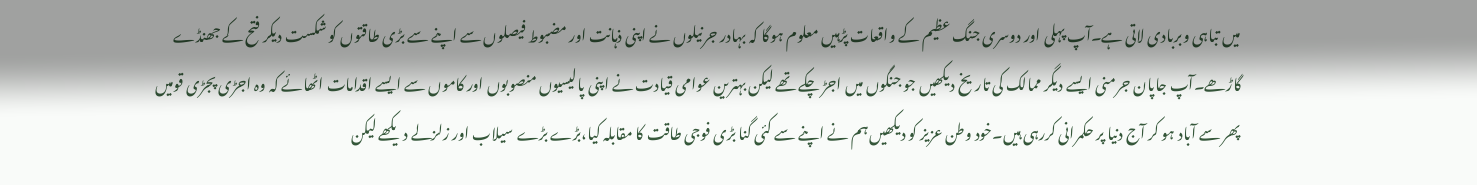میں تباہی وبربادی لاتی ہے۔آپ پہلی اور دوسری جنگ عظیم کے واقعات پڑہیں معلوم ہوگا کہ بہادر جرنیلوں نے اپنی ذہانت اور مضبوط فیصلوں سے اپنے سے بڑی طاقتوں کو شکست دیکر فتح کے جھنڈے گاڑھے۔آپ جاپان جرمنی ایسے دیگر ممالک کی تاریخ دیکھیں جو جنگوں میں اجڑ چکے تھے لیکن بہترین عوامی قیادت نے اپنی پالیسیوں منصوبوں اور کاموں سے ایسے اقدامات اٹھائے کہ وہ اجڑی پجڑی قومیں پھر سے آباد ہو کر آج دنیا پر حکمرانی کررہی ہیں۔خود وطن عزیز کو دیکھیں ہم نے اپنے سے کئی گنا بڑی فوجی طاقت کا مقابلہ کیا،بڑے بڑے سیلاب اور زلزلے دیکھے لیکن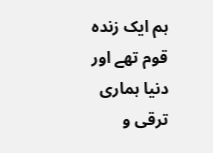ہم ایک زندہ قوم تھے اور دنیا ہماری ترقی و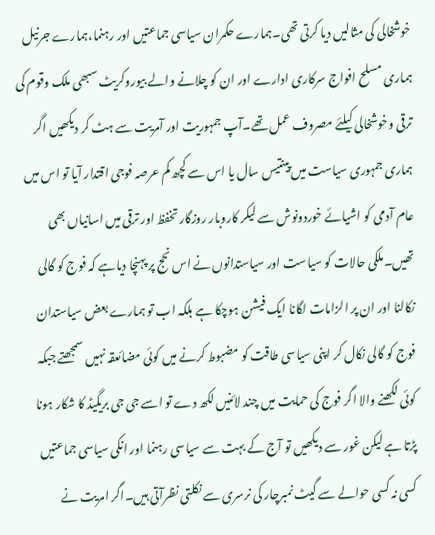خوشخالی کی مثالیں دیا کرتی تھی۔ہمارے حکمران سیاسی جماعتیں اور رہنما،ہمارے جرنیل ہماری مسلح افواج سرکاری ادارے اور ان کو چلانے والے بیوروکریٹ سبھی ملک وقوم کی ترقی وخوشخالی کیلئے مصروف عمل تھے۔آپ جمہوریت اور آمریت سے ہٹ کر دیکھیں اگر ہماری جمہوری سیاست میں پینتیس سال یا اس سے کچھ کم عرصہ فوجی اقتدار آیا تو اس میں عام آدمی کو اشیائے خوردونوش سے لیکر کاروبار روزگار تخفظ اور ترقی میں اسانیاں بھی تھیں۔ملکی حالات کو سیاست اور سیاستدانوں نے اس نحج پر پہنچا دیاہے کہ فوج کو گالی نکالنا اور ان پر الزامات لگانا ایک فیشن ہوچکا ہے بلکہ اب تو ہمارے بعض سیاستدان فوج کو گالی نکال کر اپنی سیاسی طاقت کو مضبوط کرنے میں کوئی مضائعقہ نہیں سمجھتے جبکہ کوئی لکھنے والا اگر فوج کی حمایت میں چند لائنیں لکھ دے تو اسے جی جی بریگیڈ کا شکار ہونا پڑتا ہے لیکن غور سے دیکھیں تو آج کے بہت سے سیاسی رہنما اور انکی سیاسی جماعتیں کسی نہ کسی حوالے سے گیٹ نمبرچار کی نرسری سے نکلتی نظرآتی ہیں۔اگر امریت نے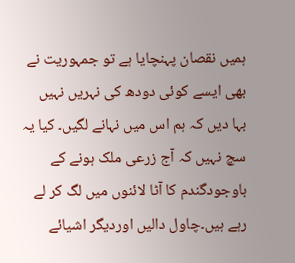ہمیں نقصان پہنچایا ہے تو جمہوریت نے بھی ایسے کوئی دودھ کی نہریں نہیں بہا دیں کہ ہم اس میں نہانے لگیں۔ کیا یہ سچ نہیں کہ آج زرعی ملک ہونے کے باوجودگندم کا آٹا لائنوں میں لگ کر لے رہے ہیں۔چاول دالیں اوردیگر اشیائے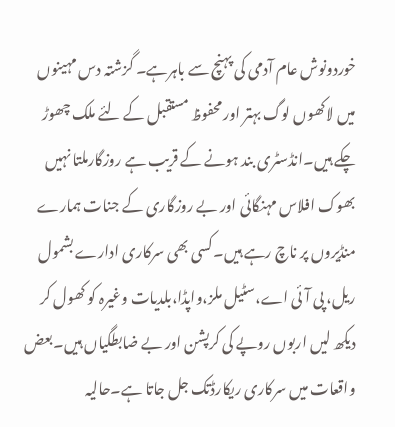خوردونوش عام آدمی کی پہنچ سے باہرہے۔ گزشتہ دس مہینوں میں لاکھوں لوگ بہتر اور محفوظ مستقبل کے لئے ملک چھوڑ چکے ہیں۔انڈسٹری بند ہونے کے قریب ہے روزگارملتا نہیں بھوک افلاس مہنگائی اور بے روزگاری کے جنات ہمارے منڈیروں پر ناچ رہے ہیں۔کسی بھی سرکاری ادارے بشمول ریل، پی آئی اے،سٹیل ملز،واپڈا،بلدیات وغیرہ کو کھول کر دیکھ لیں اربوں روپے کی کرپشن اور بے ضابطگیاں ہیں۔بعض واقعات میں سرکاری ریکارڈتک جل جاتا ہے۔حالیہ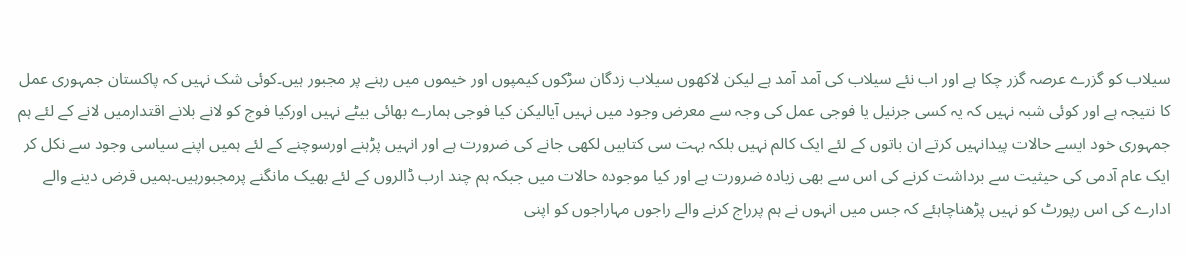سیلاب کو گزرے عرصہ گزر چکا ہے اور اب نئے سیلاب کی آمد آمد ہے لیکن لاکھوں سیلاب زدگان سڑکوں کیمپوں اور خیموں میں رہنے پر مجبور ہیں۔کوئی شک نہیں کہ پاکستان جمہوری عمل کا نتیجہ ہے اور کوئی شبہ نہیں کہ یہ کسی جرنیل یا فوجی عمل کی وجہ سے معرض وجود میں نہیں آیالیکن کیا فوجی ہمارے بھائی بیٹے نہیں اورکیا فوج کو لانے بلانے اقتدارمیں لانے کے لئے ہم جمہوری خود ایسے حالات پیدانہیں کرتے ان باتوں کے لئے ایک کالم نہیں بلکہ بہت سی کتابیں لکھی جانے کی ضرورت ہے اور انہیں پڑہنے اورسوچنے کے لئے ہمیں اپنے سیاسی وجود سے نکل کر ایک عام آدمی کی حیثیت سے برداشت کرنے کی اس سے بھی زیادہ ضرورت ہے اور کیا موجودہ حالات میں جبکہ ہم چند ارب ڈالروں کے لئے بھیک مانگنے پرمجبورہیں۔ہمیں قرض دینے والے ادارے کی اس رپورٹ کو نہیں پڑھناچاہئے کہ جس میں انہوں نے ہم پرراج کرنے والے راجوں مہاراجوں کو اپنی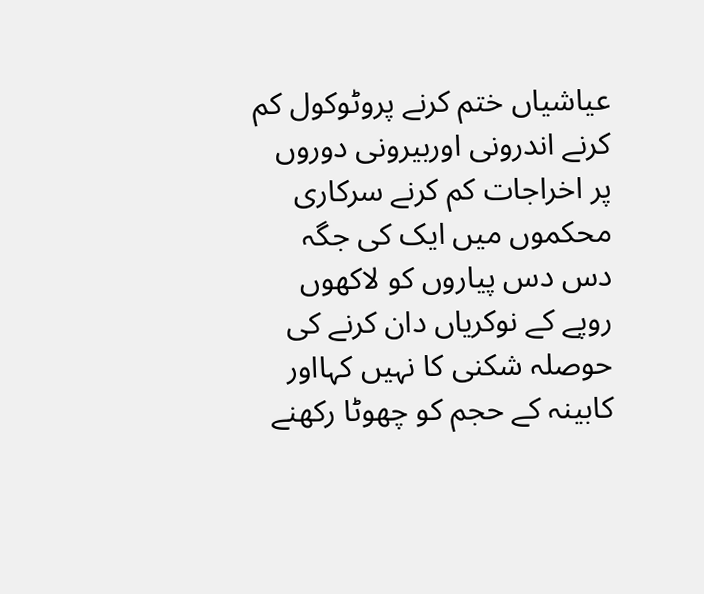عیاشیاں ختم کرنے پروٹوکول کم کرنے اندرونی اوربیرونی دوروں پر اخراجات کم کرنے سرکاری محکموں میں ایک کی جگہ دس دس پیاروں کو لاکھوں روپے کے نوکریاں دان کرنے کی حوصلہ شکنی کا نہیں کہااور کابینہ کے حجم کو چھوٹا رکھنے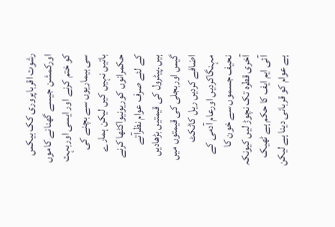رشوت اقرباپروری کک بیکس اورکمشن جیسے گھنانے کاموں کو ختم کرنے اور ایسی اوربہت سی بیماریوں سے بچنے کی باتیں نہیں کیں لیکن ہمارے حکمرانوں کوریونیواکٹھا کرنے کے لئے صرف عوام نظرآتے ہیں۔پیٹرول کی قیمتیں بڑھادیں گیس اوربجلی کی قیمتوں میں اضافے کردیں ریل کاٹکٹ مہنگاکردیں اورعام آدمی کے نحیف جسموں سے خون کا آخری قطرہ تک نچوڑ لیں کیونکہ آئی ایم ایف کا حکم ہے ٹھیک ہے عوام کو قربانی دینا ہے لیکن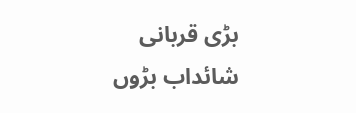بڑی قربانی شائداب بڑوں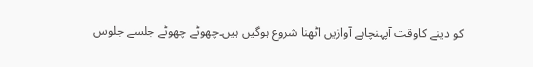کو دینے کاوقت آپہنچاہے آوازیں اٹھنا شروع ہوگیں ہیں۔چھوٹے چھوٹے جلسے جلوس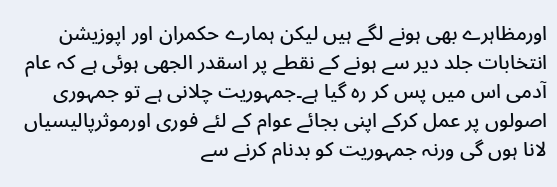اورمظاہرے بھی ہونے لگے ہیں لیکن ہمارے حکمران اور اپوزیشن انتخابات جلد دیر سے ہونے کے نقطے پر اسقدر الجھی ہوئی ہے کہ عام آدمی اس میں پس کر رہ گیا ہے۔جمہوریت چلانی ہے تو جمہوری اصولوں پر عمل کرکے اپنی بجائے عوام کے لئے فوری اورموثرپالیسیاں لانا ہوں گی ورنہ جمہوریت کو بدنام کرنے سے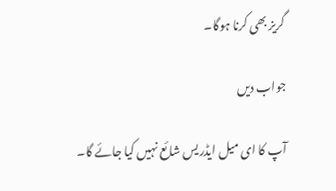گریز بھی کرنا ہوگا۔

جواب دیں

آپ کا ای میل ایڈریس شائع نہیں کیا جائے گا۔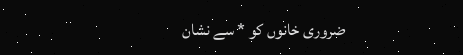ضروری خانوں کو * سے نشان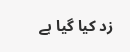زد کیا گیا ہے